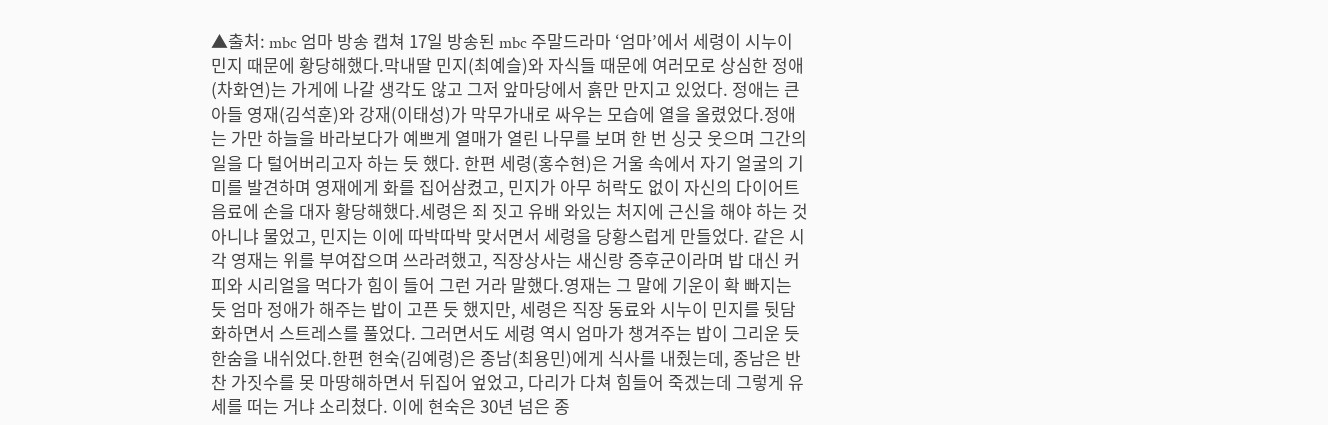▲출처: mbc 엄마 방송 캡쳐 17일 방송된 mbc 주말드라마 ‘엄마’에서 세령이 시누이 민지 때문에 황당해했다.막내딸 민지(최예슬)와 자식들 때문에 여러모로 상심한 정애(차화연)는 가게에 나갈 생각도 않고 그저 앞마당에서 흙만 만지고 있었다. 정애는 큰 아들 영재(김석훈)와 강재(이태성)가 막무가내로 싸우는 모습에 열을 올렸었다.정애는 가만 하늘을 바라보다가 예쁘게 열매가 열린 나무를 보며 한 번 싱긋 웃으며 그간의 일을 다 털어버리고자 하는 듯 했다. 한편 세령(홍수현)은 거울 속에서 자기 얼굴의 기미를 발견하며 영재에게 화를 집어삼켰고, 민지가 아무 허락도 없이 자신의 다이어트 음료에 손을 대자 황당해했다.세령은 죄 짓고 유배 와있는 처지에 근신을 해야 하는 것 아니냐 물었고, 민지는 이에 따박따박 맞서면서 세령을 당황스럽게 만들었다. 같은 시각 영재는 위를 부여잡으며 쓰라려했고, 직장상사는 새신랑 증후군이라며 밥 대신 커피와 시리얼을 먹다가 힘이 들어 그런 거라 말했다.영재는 그 말에 기운이 확 빠지는 듯 엄마 정애가 해주는 밥이 고픈 듯 했지만, 세령은 직장 동료와 시누이 민지를 뒷담화하면서 스트레스를 풀었다. 그러면서도 세령 역시 엄마가 챙겨주는 밥이 그리운 듯 한숨을 내쉬었다.한편 현숙(김예령)은 종남(최용민)에게 식사를 내줬는데, 종남은 반찬 가짓수를 못 마땅해하면서 뒤집어 엎었고, 다리가 다쳐 힘들어 죽겠는데 그렇게 유세를 떠는 거냐 소리쳤다. 이에 현숙은 30년 넘은 종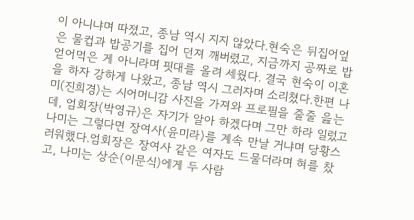이 아니냐며 따졌고, 종남 역시 지지 않았다.현숙은 뒤집어엎은 물컵과 밥공기를 집어 던져 깨버렸고, 지금까지 공짜로 밥 얻어먹은 게 아니라며 핏대를 올려 세웠다. 결국 현숙이 이혼을 하자 강하게 나왔고, 종남 역시 그러자며 소리쳤다.한편 나미(진희경)는 시어머니감 사진을 가져와 프로필을 줄줄 읊는데, 엄회장(박영규)은 자기가 알아 하겠다며 그만 하라 일렀고 나미는 그렇다면 장여사(윤미라)를 계속 만날 거냐며 당황스러워했다.엄회장은 장여사 같은 여자도 드물더라며 혀를 찼고, 나미는 상순(이문식)에게 두 사람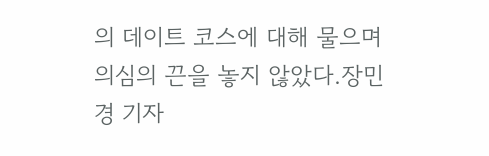의 데이트 코스에 대해 물으며 의심의 끈을 놓지 않았다.장민경 기자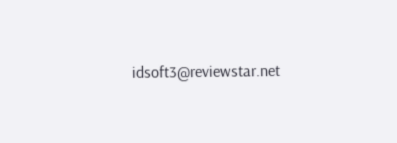idsoft3@reviewstar.net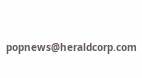popnews@heraldcorp.com